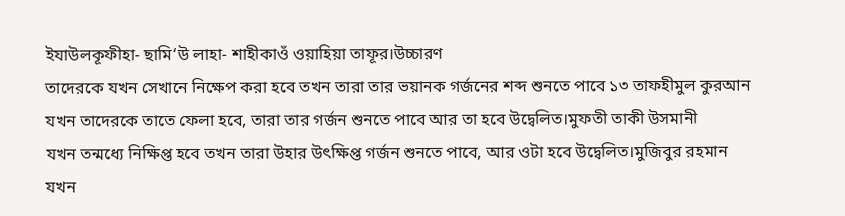ইযাউলকূফীহা- ছামি‘উ লাহা- শাহীকাওঁ ওয়াহিয়া তাফূর।উচ্চারণ
তাদেরকে যখন সেখানে নিক্ষেপ করা হবে তখন তারা তার ভয়ানক গর্জনের শব্দ শুনতে পাবে ১৩ তাফহীমুল কুরআন
যখন তাদেরকে তাতে ফেলা হবে, তারা তার গর্জন শুনতে পাবে আর তা হবে উদ্বেলিত।মুফতী তাকী উসমানী
যখন তন্মধ্যে নিক্ষিপ্ত হবে তখন তারা উহার উৎক্ষিপ্ত গর্জন শুনতে পাবে, আর ওটা হবে উদ্বেলিত।মুজিবুর রহমান
যখন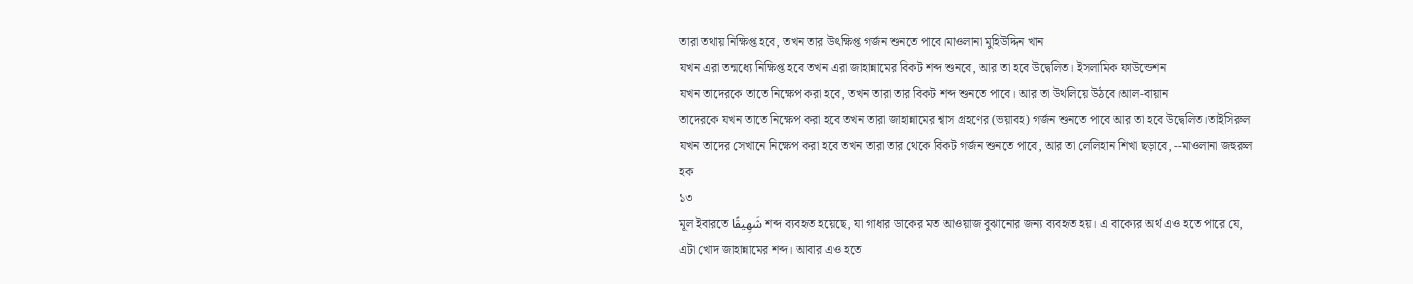তারা তথায় নিক্ষিপ্ত হবে, তখন তার উৎক্ষিপ্ত গর্জন শুনতে পাবে।মাওলানা মুহিউদ্দিন খান
যখন এরা তন্মধ্যে নিক্ষিপ্ত হবে তখন এরা জাহান্নামের বিকট শব্দ শুনবে, আর তা হবে উদ্বেলিত। ইসলামিক ফাউন্ডেশন
যখন তাদেরকে তাতে নিক্ষেপ করা হবে, তখন তারা তার বিকট শব্দ শুনতে পাবে। আর তা উথলিয়ে উঠবে।আল-বায়ান
তাদেরকে যখন তাতে নিক্ষেপ করা হবে তখন তারা জাহান্নামের শ্বাস গ্রহণের (ভয়াবহ) গর্জন শুনতে পাবে আর তা হবে উদ্বেলিত।তাইসিরুল
যখন তাদের সেখানে নিক্ষেপ করা হবে তখন তারা তার থেকে বিকট গর্জন শুনতে পাবে, আর তা লেলিহান শিখা ছড়াবে, --মাওলানা জহুরুল হক
১৩
মূল ইবারতে شَهِيقًا শব্দ ব্যবহৃত হয়েছে, যা গাধার ডাকের মত আওয়াজ বুঝানোর জন্য ব্যবহৃত হয়। এ বাক্যের অর্থ এও হতে পারে যে, এটা খোদ জাহান্নামের শব্দ। আবার এও হতে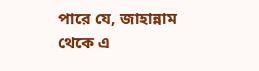পারে যে, জাহান্নাম থেকে এ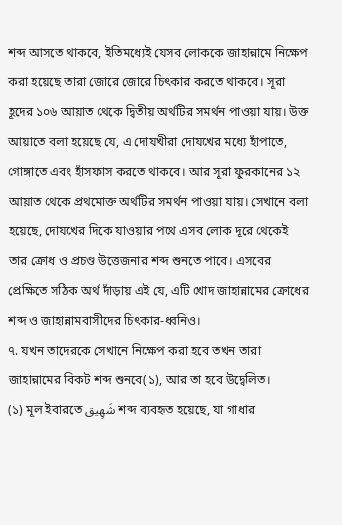শব্দ আসতে থাকবে, ইতিমধ্যেই যেসব লোককে জাহান্নামে নিক্ষেপ করা হয়েছে তারা জোরে জোরে চিৎকার করতে থাকবে। সূরা হূদের ১০৬ আয়াত থেকে দ্বিতীয় অর্থটির সমর্থন পাওয়া যায়। উক্ত আয়াতে বলা হয়েছে যে, এ দোযখীরা দোযখের মধ্যে হাঁপাতে, গোঙ্গাতে এবং হাঁসফাস করতে থাকবে। আর সূরা ফুরকানের ১২ আয়াত থেকে প্রথমোক্ত অর্থটির সমর্থন পাওয়া যায়। সেখানে বলা হয়েছে, দোযখের দিকে যাওয়ার পথে এসব লোক দূরে থেকেই তার ক্রোধ ও প্রচণ্ড উত্তেজনার শব্দ শুনতে পাবে। এসবের প্রেক্ষিতে সঠিক অর্থ দাঁড়ায় এই যে, এটি খোদ জাহান্নামের ক্রোধের শব্দ ও জাহান্নামবাসীদের চিৎকার-ধ্বনিও।
৭. যখন তাদেরকে সেখানে নিক্ষেপ করা হবে তখন তারা জাহান্নামের বিকট শব্দ শুনবে(১), আর তা হবে উদ্বেলিত।
(১) মূল ইবারতে شَهِيق শব্দ ব্যবহৃত হয়েছে, যা গাধার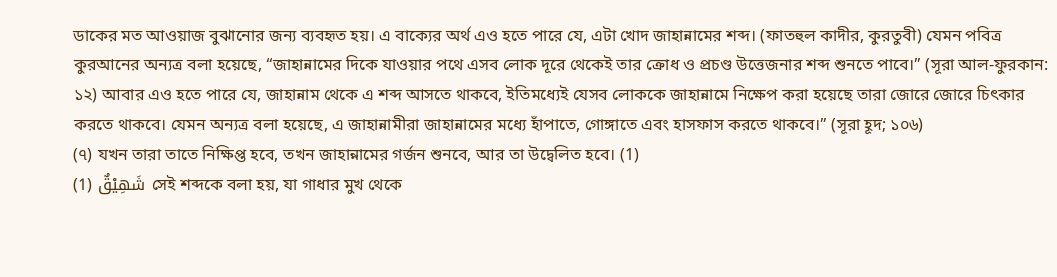ডাকের মত আওয়াজ বুঝানোর জন্য ব্যবহৃত হয়। এ বাক্যের অর্থ এও হতে পারে যে, এটা খোদ জাহান্নামের শব্দ। (ফাতহুল কাদীর, কুরতুবী) যেমন পবিত্র কুরআনের অন্যত্র বলা হয়েছে, “জাহান্নামের দিকে যাওয়ার পথে এসব লোক দূরে থেকেই তার ক্রোধ ও প্রচণ্ড উত্তেজনার শব্দ শুনতে পাবে।” (সূরা আল-ফুরকান: ১২) আবার এও হতে পারে যে, জাহান্নাম থেকে এ শব্দ আসতে থাকবে, ইতিমধ্যেই যেসব লোককে জাহান্নামে নিক্ষেপ করা হয়েছে তারা জোরে জোরে চিৎকার করতে থাকবে। যেমন অন্যত্র বলা হয়েছে, এ জাহান্নামীরা জাহান্নামের মধ্যে হাঁপাতে, গোঙ্গাতে এবং হাসফাস করতে থাকবে।” (সূরা হূদ; ১০৬)
(৭) যখন তারা তাতে নিক্ষিপ্ত হবে, তখন জাহান্নামের গর্জন শুনবে, আর তা উদ্বেলিত হবে। (1)
(1) شَهِيْقٌ সেই শব্দকে বলা হয়, যা গাধার মুখ থেকে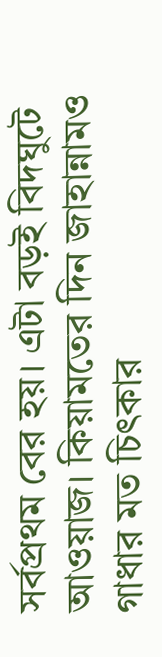সর্বপ্রথম বের হয়। এটা বড়ই বিদঘুটে আওয়াজ। কিয়ামতের দিন জাহান্নামও গাধার মত চিৎকার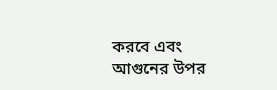করবে এবং আগুনের উপর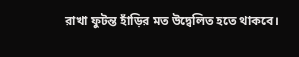রাখা ফুটন্ত হাঁড়ির মত উদ্বেলিত হতে থাকবে।